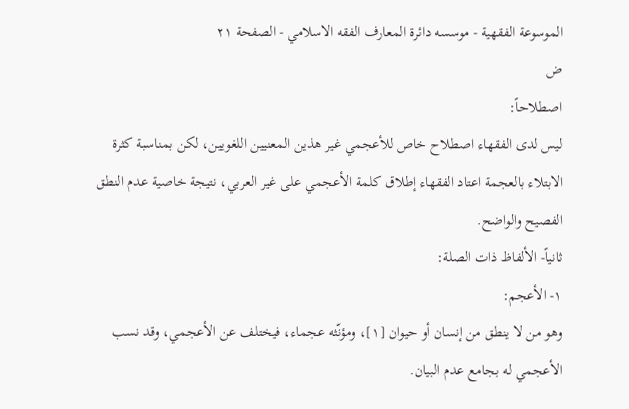الموسوعة الفقهية - موسسه دائرة المعارف الفقه الاسلامي - الصفحة ٢١
ض
اصطلاحاً:
ليس لدى الفقهاء اصطلاح خاص للأعجمي غير هذين المعنيين اللغويين، لكن بمناسبة كثرة الابتلاء بالعجمة اعتاد الفقهاء إطلاق كلمة الأعجمي على غير العربي، نتيجة خاصية عدم النطق الفصيح والواضح.
ثانياً- الألفاظ ذات الصلة:
١- الأعجم:
وهو من لا ينطق من إنسان أو حيوان [١]، ومؤنّثه عجماء، فيختلف عن الأعجمي، وقد نسب الأعجمي له بجامع عدم البيان.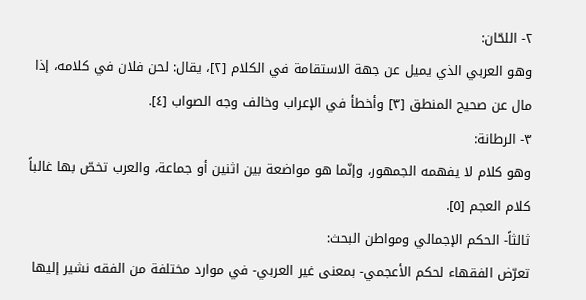٢- اللحّان:
وهو العربي الذي يميل عن جهة الاستقامة في الكلام [٢]، يقال: لحن فلان في كلامه، إذا مال عن صحيح المنطق [٣] وأخطأ في الإعراب وخالف وجه الصواب [٤].
٣- الرطانة:
وهو كلام لا يفهمه الجمهور، وإنّما هو مواضعة بين اثنين أو جماعة، والعرب تخصّ بها غالباً كلام العجم [٥].
ثالثاً- الحكم الإجمالي ومواطن البحث:
تعرّض الفقهاء لحكم الأعجمي- بمعنى غير العربي- في موارد مختلفة من الفقه نشير إليها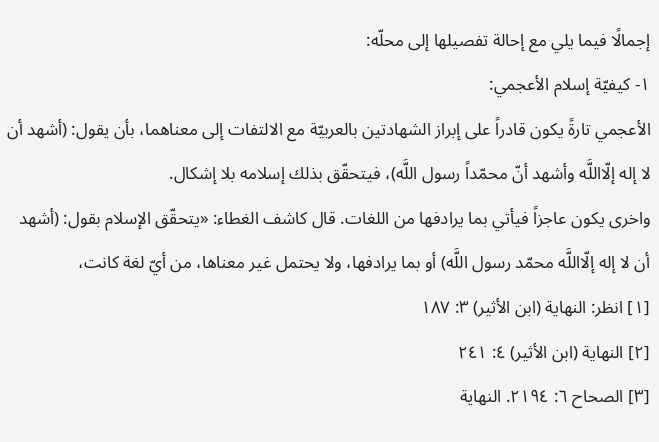إجمالًا فيما يلي مع إحالة تفصيلها إلى محلّه:
١- كيفيّة إسلام الأعجمي:
الأعجمي تارةً يكون قادراً على إبراز الشهادتين بالعربيّة مع الالتفات إلى معناهما، بأن يقول: (أشهد أن لا إله إلّااللَّه وأشهد أنّ محمّداً رسول اللَّه)، فيتحقّق بذلك إسلامه بلا إشكال.
واخرى يكون عاجزاً فيأتي بما يرادفها من اللغات. قال كاشف الغطاء: «يتحقّق الإسلام بقول: (أشهد أن لا إله إلّااللَّه محمّد رسول اللَّه) أو بما يرادفها، ولا يحتمل غير معناها، من أيّ لغة كانت،
[١] انظر: النهاية (ابن الأثير) ٣: ١٨٧
[٢] النهاية (ابن الأثير) ٤: ٢٤١
[٣] الصحاح ٦: ٢١٩٤. النهاية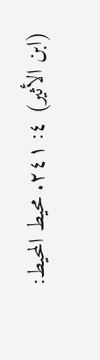(ابن الأثير) ٤: ٢٤١. محيط المحيط: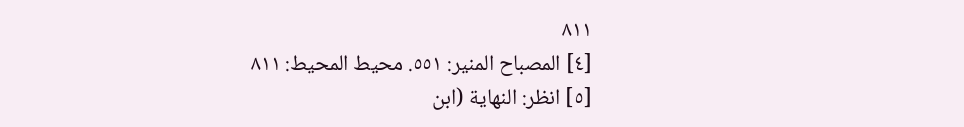٨١١
[٤] المصباح المنير: ٥٥١. محيط المحيط: ٨١١
[٥] انظر: النهاية (ابن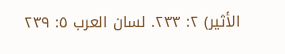الأثير) ٢: ٢٣٣. لسان العرب ٥: ٢٣٩